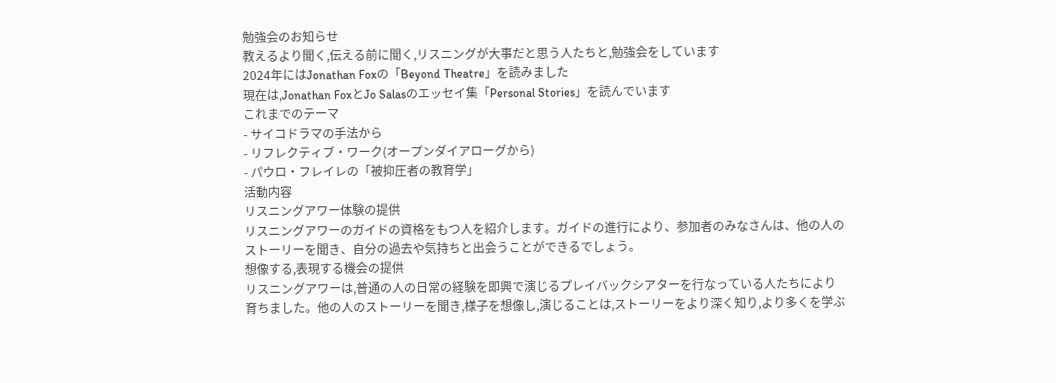勉強会のお知らせ
教えるより聞く,伝える前に聞く,リスニングが大事だと思う人たちと,勉強会をしています
2024年にはJonathan Foxの「Beyond Theatre」を読みました
現在は,Jonathan FoxとJo Salasのエッセイ集「Personal Stories」を読んでいます
これまでのテーマ
- サイコドラマの手法から
- リフレクティブ・ワーク(オープンダイアローグから)
- パウロ・フレイレの「被抑圧者の教育学」
活動内容
リスニングアワー体験の提供
リスニングアワーのガイドの資格をもつ人を紹介します。ガイドの進行により、参加者のみなさんは、他の人のストーリーを聞き、自分の過去や気持ちと出会うことができるでしょう。
想像する,表現する機会の提供
リスニングアワーは,普通の人の日常の経験を即興で演じるプレイバックシアターを行なっている人たちにより育ちました。他の人のストーリーを聞き,様子を想像し,演じることは,ストーリーをより深く知り,より多くを学ぶ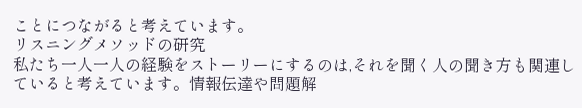ことにつながると考えています。
リスニングメソッドの研究
私たち一人一人の経験をストーリーにするのは,それを聞く人の聞き方も関連していると考えています。情報伝達や問題解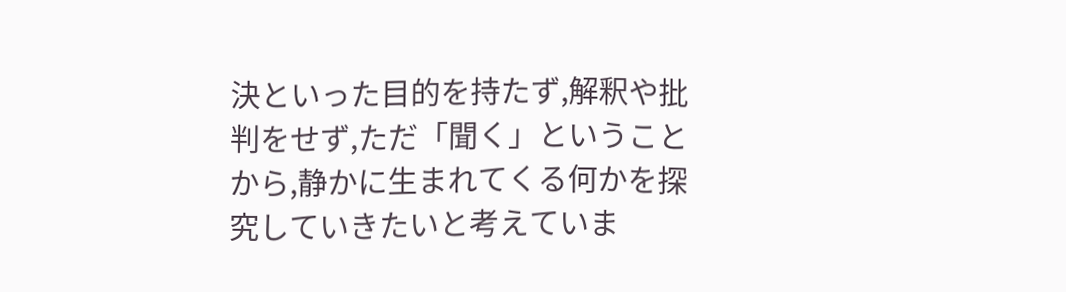決といった目的を持たず,解釈や批判をせず,ただ「聞く」ということから,静かに生まれてくる何かを探究していきたいと考えていま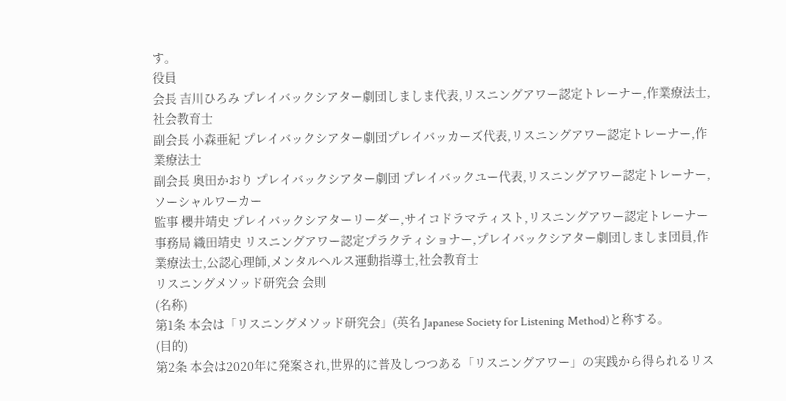す。
役員
会長 吉川ひろみ プレイバックシアター劇団しましま代表,リスニングアワー認定トレーナー,作業療法士,社会教育士
副会長 小森亜紀 プレイバックシアター劇団プレイバッカーズ代表,リスニングアワー認定トレーナー,作業療法士
副会長 奥田かおり プレイバックシアター劇団 プレイバックユー代表,リスニングアワー認定トレーナー,ソーシャルワーカー
監事 櫻井靖史 プレイバックシアターリーダー,サイコドラマティスト,リスニングアワー認定トレーナー
事務局 織田靖史 リスニングアワー認定プラクティショナー,プレイバックシアター劇団しましま団員,作業療法士,公認心理師,メンタルヘルス運動指導士,社会教育士
リスニングメソッド研究会 会則
(名称)
第1条 本会は「リスニングメソッド研究会」(英名 Japanese Society for Listening Method)と称する。
(目的)
第2条 本会は2020年に発案され,世界的に普及しつつある「リスニングアワー」の実践から得られるリス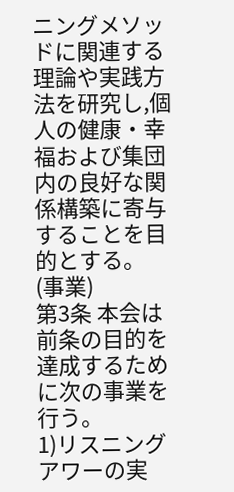ニングメソッドに関連する理論や実践方法を研究し,個人の健康・幸福および集団内の良好な関係構築に寄与することを目的とする。
(事業)
第3条 本会は前条の目的を達成するために次の事業を行う。
1)リスニングアワーの実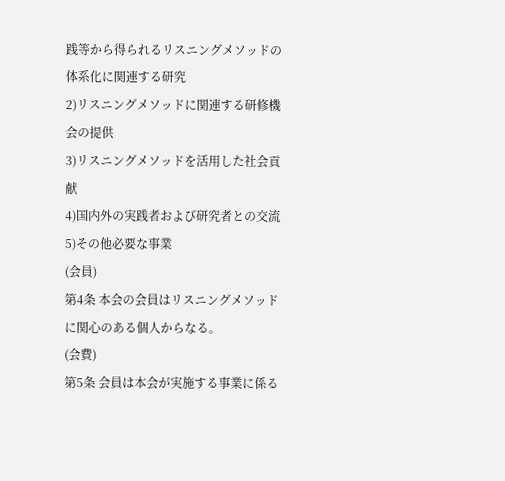践等から得られるリスニングメソッドの体系化に関連する研究
2)リスニングメソッドに関連する研修機会の提供
3)リスニングメソッドを活用した社会貢献
4)国内外の実践者および研究者との交流
5)その他必要な事業
(会員)
第4条 本会の会員はリスニングメソッドに関心のある個人からなる。
(会費)
第5条 会員は本会が実施する事業に係る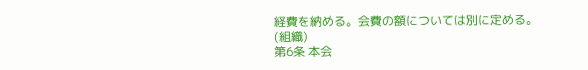経費を納める。会費の額については別に定める。
(組織)
第6条 本会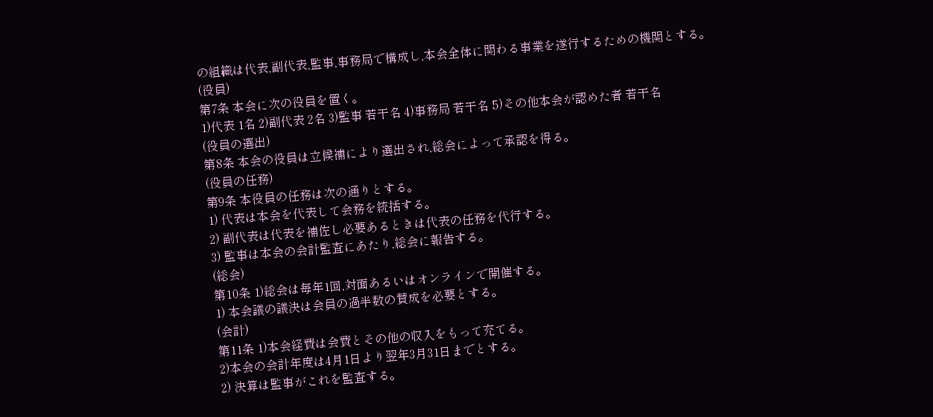の組織は代表,副代表,監事,事務局で構成し,本会全体に関わる事業を遂行するための機関とする。
(役員)
第7条 本会に次の役員を置く。
1)代表 1名 2)副代表 2名 3)監事 若干名 4)事務局 若干名 5)その他本会が認めた者 若干名
(役員の選出)
第8条 本会の役員は立候補により選出され,総会によって承認を得る。
(役員の任務)
第9条 本役員の任務は次の通りとする。
1) 代表は本会を代表して会務を統括する。
2) 副代表は代表を補佐し必要あるときは代表の任務を代行する。
3) 監事は本会の会計監査にあたり,総会に報告する。
(総会)
第10条 1)総会は毎年1回,対面あるいはオンラインで開催する。
1) 本会議の議決は会員の過半数の賛成を必要とする。
(会計)
第11条 1)本会経費は会費とその他の収入をもって充てる。
2)本会の会計年度は4月1日より翌年3月31日までとする。
2) 決算は監事がこれを監査する。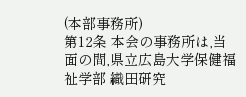(本部事務所)
第12条 本会の事務所は,当面の間,県立広島大学保健福祉学部 織田研究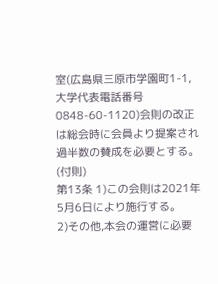室(広島県三原市学園町1-1,大学代表電話番号0848-60-1120)会則の改正は総会時に会員より提案され過半数の賛成を必要とする。
(付則)
第13条 1)この会則は2021年5月6日により施行する。
2)その他,本会の運営に必要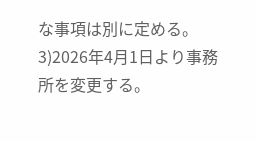な事項は別に定める。
3)2026年4月1日より事務所を変更する。